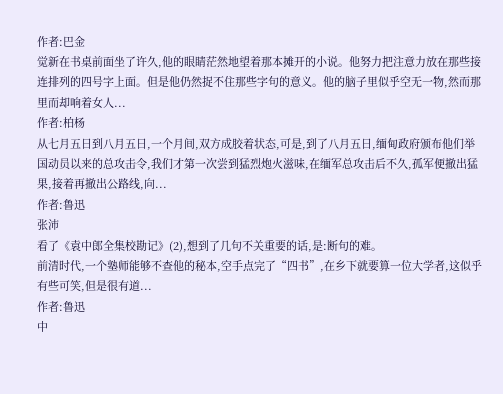作者:巴金
觉新在书桌前面坐了许久,他的眼睛茫然地望着那本摊开的小说。他努力把注意力放在那些接连排列的四号字上面。但是他仍然捉不住那些字句的意义。他的脑子里似乎空无一物,然而那里而却响着女人...
作者:柏杨
从七月五日到八月五日,一个月间,双方成胶着状态,可是,到了八月五日,缅甸政府颁布他们举国动员以来的总攻击令,我们才第一次尝到猛烈炮火滋味,在缅军总攻击后不久,孤军便撤出猛果,接着再撤出公路线,向...
作者:鲁迅
张沛
看了《袁中郎全集校勘记》(2),想到了几句不关重要的话,是:断句的难。
前清时代,一个塾师能够不查他的秘本,空手点完了“四书”,在乡下就要算一位大学者,这似乎有些可笑,但是很有道...
作者:鲁迅
中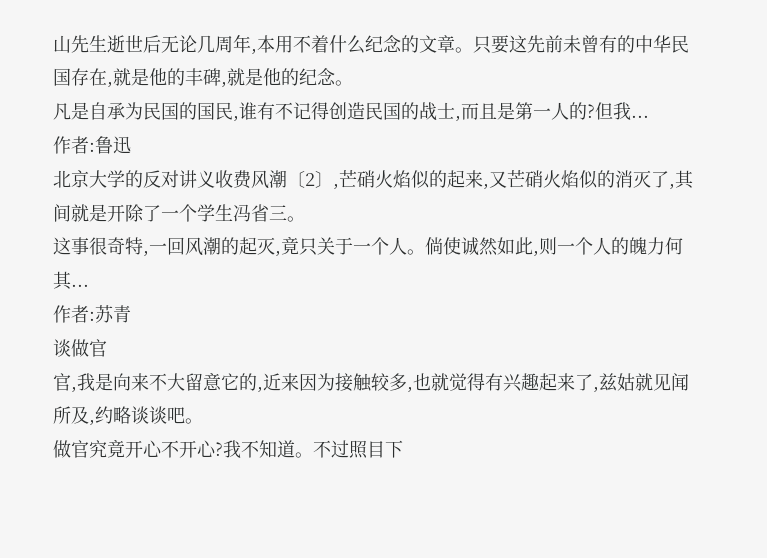山先生逝世后无论几周年,本用不着什么纪念的文章。只要这先前未曾有的中华民国存在,就是他的丰碑,就是他的纪念。
凡是自承为民国的国民,谁有不记得创造民国的战士,而且是第一人的?但我...
作者:鲁迅
北京大学的反对讲义收费风潮〔2〕,芒硝火焰似的起来,又芒硝火焰似的消灭了,其间就是开除了一个学生冯省三。
这事很奇特,一回风潮的起灭,竟只关于一个人。倘使诚然如此,则一个人的魄力何其...
作者:苏青
谈做官
官,我是向来不大留意它的,近来因为接触较多,也就觉得有兴趣起来了,兹姑就见闻所及,约略谈谈吧。
做官究竟开心不开心?我不知道。不过照目下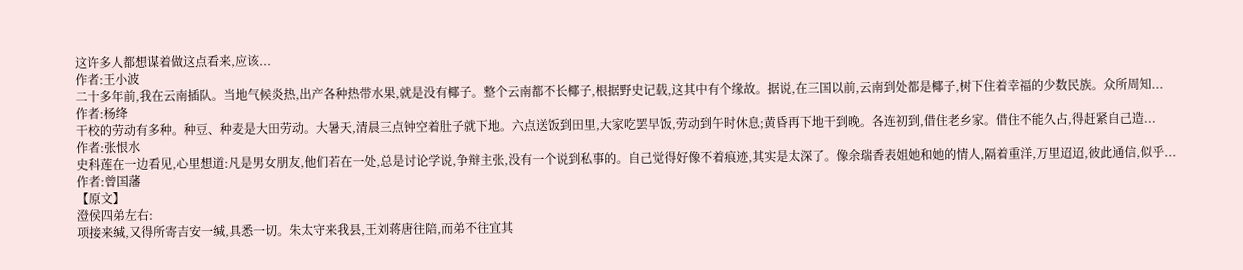这许多人都想谋着做这点看来,应该...
作者:王小波
二十多年前,我在云南插队。当地气候炎热,出产各种热带水果,就是没有椰子。整个云南都不长椰子,根据野史记载,这其中有个缘故。据说,在三国以前,云南到处都是椰子,树下住着幸福的少数民族。众所周知...
作者:杨绛
干校的劳动有多种。种豆、种麦是大田劳动。大暑天,清晨三点钟空着肚子就下地。六点送饭到田里,大家吃罢早饭,劳动到午时休息;黄昏再下地干到晚。各连初到,借住老乡家。借住不能久占,得赶紧自己造...
作者:张恨水
史科莲在一边看见,心里想道:凡是男女朋友,他们若在一处,总是讨论学说,争辩主张,没有一个说到私事的。自己觉得好像不着痕迹,其实是太深了。像余瑞香表姐她和她的情人,隔着重洋,万里迢迢,彼此通信,似乎...
作者:曾国藩
【原文】
澄侯四弟左右:
项接来缄,又得所寄吉安一缄,具悉一切。朱太守来我县,王刘蒋唐往陪,而弟不往宜其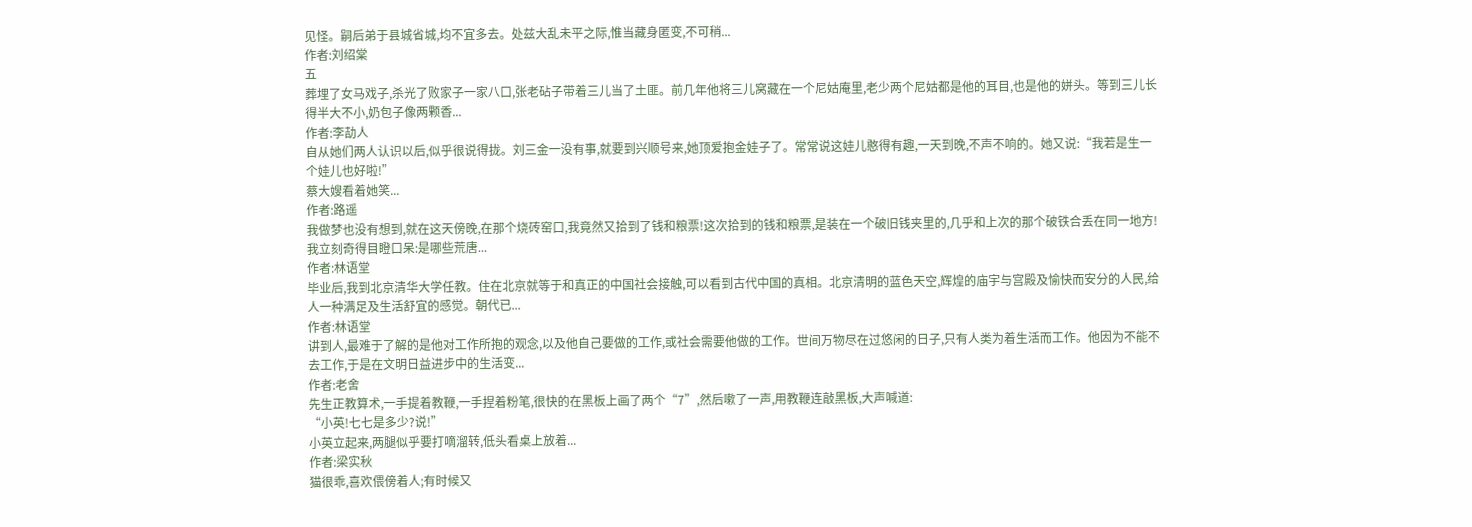见怪。嗣后弟于县城省城,均不宜多去。处兹大乱未平之际,惟当藏身匿变,不可稍...
作者:刘绍棠
五
葬埋了女马戏子,杀光了败家子一家八口,张老砧子带着三儿当了土匪。前几年他将三儿窝藏在一个尼姑庵里,老少两个尼姑都是他的耳目,也是他的姘头。等到三儿长得半大不小,奶包子像两颗香...
作者:李劼人
自从她们两人认识以后,似乎很说得拢。刘三金一没有事,就要到兴顺号来,她顶爱抱金娃子了。常常说这娃儿憨得有趣,一天到晚,不声不响的。她又说:“我若是生一个娃儿也好啦!”
蔡大嫂看着她笑...
作者:路遥
我做梦也没有想到,就在这天傍晚,在那个烧砖窑口,我竟然又拾到了钱和粮票!这次拾到的钱和粮票,是装在一个破旧钱夹里的,几乎和上次的那个破铁合丢在同一地方!
我立刻奇得目瞪口呆:是哪些荒唐...
作者:林语堂
毕业后,我到北京清华大学任教。住在北京就等于和真正的中国社会接触,可以看到古代中国的真相。北京清明的蓝色天空,辉煌的庙宇与宫殿及愉快而安分的人民,给人一种满足及生活舒宜的感觉。朝代已...
作者:林语堂
讲到人,最难于了解的是他对工作所抱的观念,以及他自己要做的工作,或社会需要他做的工作。世间万物尽在过悠闲的日子,只有人类为着生活而工作。他因为不能不去工作,于是在文明日益进步中的生活变...
作者:老舍
先生正教算术,一手提着教鞭,一手捏着粉笔,很快的在黑板上画了两个“7”,然后嗽了一声,用教鞭连敲黑板,大声喊道:
“小英!七七是多少?说!”
小英立起来,两腿似乎要打嘀溜转,低头看桌上放着...
作者:梁实秋
猫很乖,喜欢偎傍着人;有时候又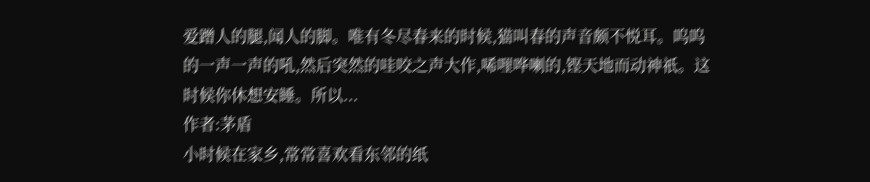爱蹭人的腿,闻人的脚。唯有冬尽春来的时候,猫叫春的声音颇不悦耳。呜呜的一声一声的吼,然后突然的哇咬之声大作,唏哩哗喇的,铿天地而动神祇。这时候你休想安睡。所以...
作者:茅盾
小时候在家乡,常常喜欢看东邻的纸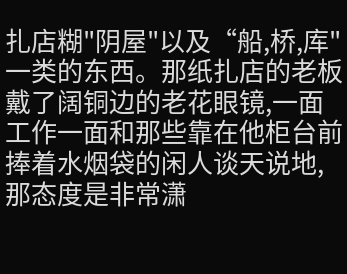扎店糊"阴屋"以及“船,桥,库"一类的东西。那纸扎店的老板戴了阔铜边的老花眼镜,一面工作一面和那些靠在他柜台前捧着水烟袋的闲人谈天说地,那态度是非常潇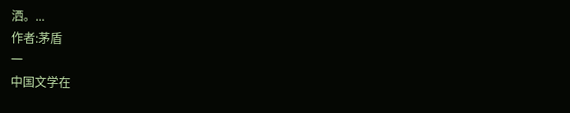洒。...
作者:茅盾
一
中国文学在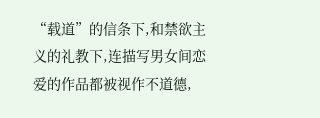“载道”的信条下,和禁欲主义的礼教下,连描写男女间恋爱的作品都被视作不道德,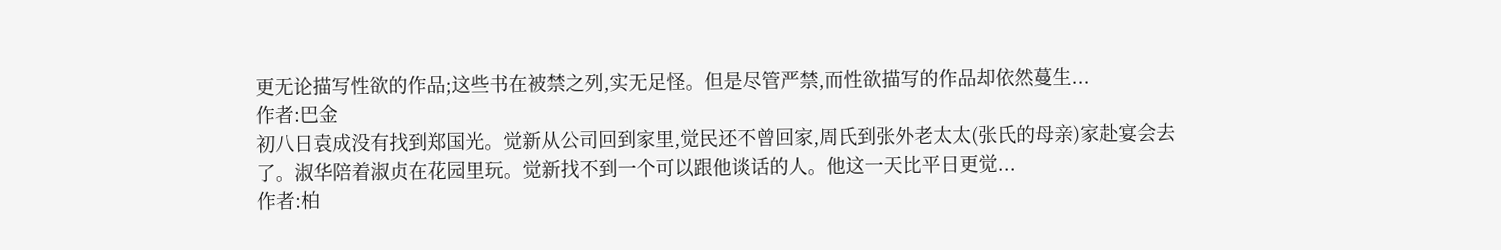更无论描写性欲的作品;这些书在被禁之列,实无足怪。但是尽管严禁,而性欲描写的作品却依然蔓生...
作者:巴金
初八日袁成没有找到郑国光。觉新从公司回到家里,觉民还不曾回家,周氏到张外老太太(张氏的母亲)家赴宴会去了。淑华陪着淑贞在花园里玩。觉新找不到一个可以跟他谈话的人。他这一天比平日更觉...
作者:柏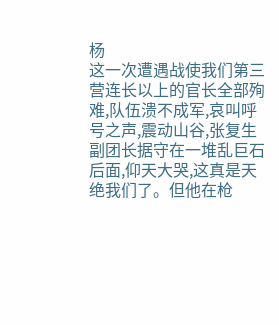杨
这一次遭遇战使我们第三营连长以上的官长全部殉难,队伍溃不成军,哀叫呼号之声,震动山谷,张复生副团长据守在一堆乱巨石后面,仰天大哭,这真是天绝我们了。但他在枪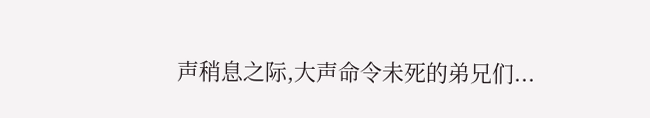声稍息之际,大声命令未死的弟兄们...